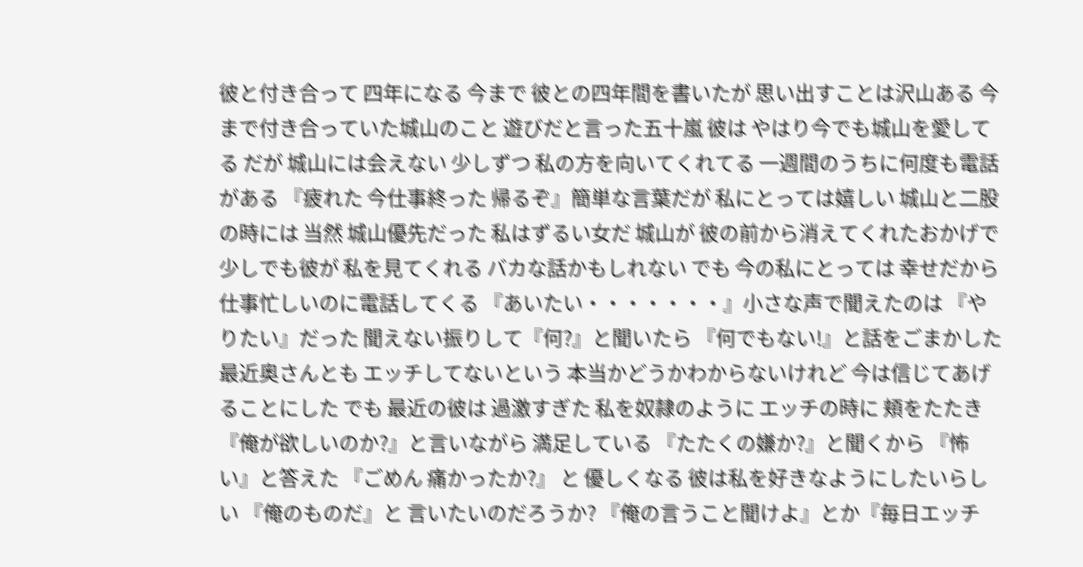彼と付き合って 四年になる 今まで 彼との四年間を書いたが 思い出すことは沢山ある 今まで付き合っていた城山のこと 遊びだと言った五十嵐 彼は やはり今でも城山を愛してる だが 城山には会えない 少しずつ 私の方を向いてくれてる 一週間のうちに何度も電話がある 『疲れた 今仕事終った 帰るぞ』簡単な言葉だが 私にとっては嬉しい 城山と二股の時には 当然 城山優先だった 私はずるい女だ 城山が 彼の前から消えてくれたおかげで 少しでも彼が 私を見てくれる バカな話かもしれない でも 今の私にとっては 幸せだから 仕事忙しいのに電話してくる 『あいたい・・・・・・・』小さな声で聞えたのは 『やりたい』だった 聞えない振りして『何?』と聞いたら 『何でもない!』と話をごまかした 最近奥さんとも エッチしてないという 本当かどうかわからないけれど 今は信じてあげることにした でも 最近の彼は 過激すぎた 私を奴隷のように エッチの時に 頬をたたき 『俺が欲しいのか?』と言いながら 満足している 『たたくの嫌か?』と聞くから 『怖い』と答えた 『ごめん 痛かったか?』 と 優しくなる 彼は私を好きなようにしたいらしい 『俺のものだ』と 言いたいのだろうか? 『俺の言うこと聞けよ』とか『毎日エッチ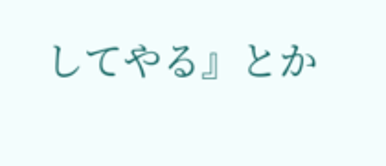してやる』とか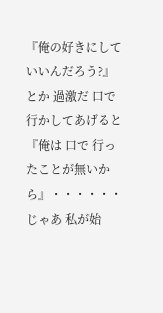『俺の好きにしていいんだろう?』とか 過激だ 口で行かしてあげると 『俺は 口で 行ったことが無いから』・・・・・・じゃあ 私が始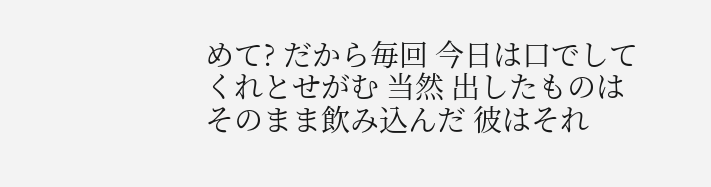めて? だから毎回 今日は口でしてくれとせがむ 当然 出したものは そのまま飲み込んだ 彼はそれ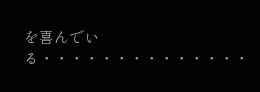を喜んでいる・・・・・・・・・・・・・・